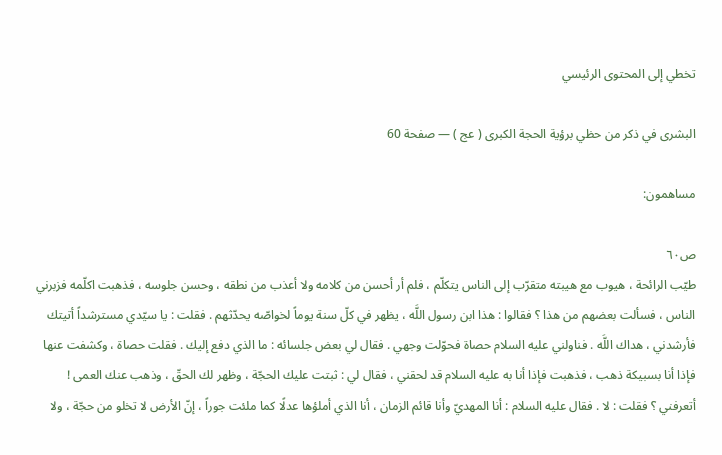تخطي إلى المحتوى الرئيسي

البشرى في ذكر من حظي برؤية الحجة الكبرى ( عج ) — صفحة 60

مساهمون:

ص٦٠
طيّب الرائحة ، هيوب مع هيبته متقرّب إلى الناس يتكلّم ، فلم أر أحسن من كلامه ولا أعذب من نطقه ، وحسن جلوسه ، فذهبت اكلّمه فزبرني الناس ، فسألت بعضهم من هذا ؟ فقالوا : هذا ابن رسول اللَّه ، يظهر في كلّ سنة يوماً لخواصّه يحدّثهم . فقلت : يا سيّدي مسترشداً أتيتك فأرشدني ، هداك اللَّه . فناولني عليه السلام حصاة فحوّلت وجهي . فقال لي بعض جلسائه : ما الذي دفع إليك . فقلت حصاة ، وكشفت عنها فإذا أنا بسبيكة ذهب ، فذهبت فإذا أنا به عليه السلام قد لحقني ، فقال لي : ثبتت عليك الحجّة ، وظهر لك الحقّ ، وذهب عنك العمى ! أتعرفني ؟ فقلت : لا . فقال عليه السلام : أنا المهديّ وأنا قائم الزمان ، أنا الذي أملؤها عدلًا كما ملئت جوراً ، إنّ الأرض لا تخلو من حجّة ، ولا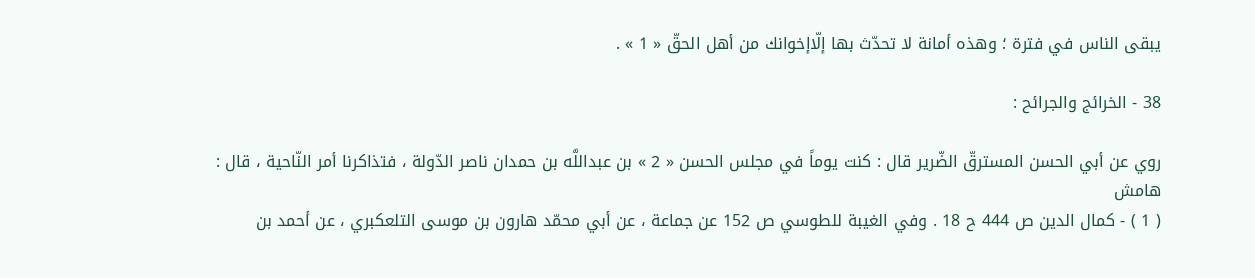يبقى الناس في فترة ؛ وهذه أمانة لا تحدّث بها إلّاإخوانك من أهل الحقّ « 1 » .

38 - الخرائج والجرائح :

روي عن أبي الحسن المسترقّ الضّرير قال : كنت يوماً في مجلس الحسن « 2 » بن عبداللَّه بن حمدان ناصر الدّولة ، فتذاكرنا أمر النّاحية ، قال :
هامش
( 1 ) - كمال الدين ص 444 ح 18 . وفي الغيبة للطوسي ص 152 عن جماعة ، عن أبي محمّد هارون بن موسى التلعكبري ، عن أحمد بن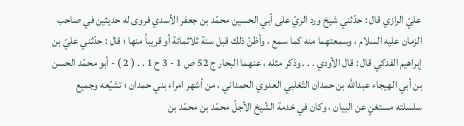عليّ الرازي قال : حدّثني شيخ ورد الريّ على أبي الحسين محمّد بن جعفر الأسدي فروى له حديثين في صاحب الزمان عليه السلام ، وسمعتهما منه كما سمع ، وأظنّ ذلك قبل سنة ثلاثمائة أو قريباً منها ؛ قال : حدّثني عليّ بن إبراهيم الفدكي قال : قال الأودي . . . وذكر مثله ، عنهما البحار ج 52 ص 1 - 3 ح 1 . . ( 2 ) - أبو محمّد الحسن بن أبي الهيجاء عبداللَّه بن حمدان التّغلبي العدوي الحمداني ، من أشهر امراء بني حمدان ؛ تشيّعه وجميع سلسلته مستغنٍ عن البيان ، وكان في خدمة الشّيخ الأجلّ محمّد بن محمّد بن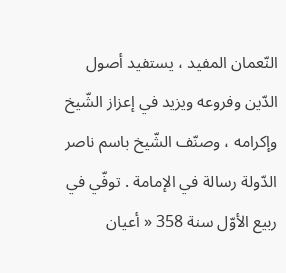النّعمان المفيد ، يستفيد أصول الدّين وفروعه ويزيد في إعزاز الشّيخ وإكرامه ، وصنّف الشّيخ باسم ناصر الدّولة رسالة في الإمامة . توفّي في ربيع الأوّل سنة 358 « أعيان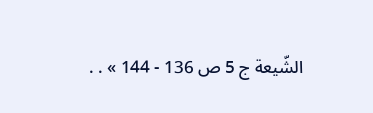الشّيعة ج 5 ص 136 - 144 » . .